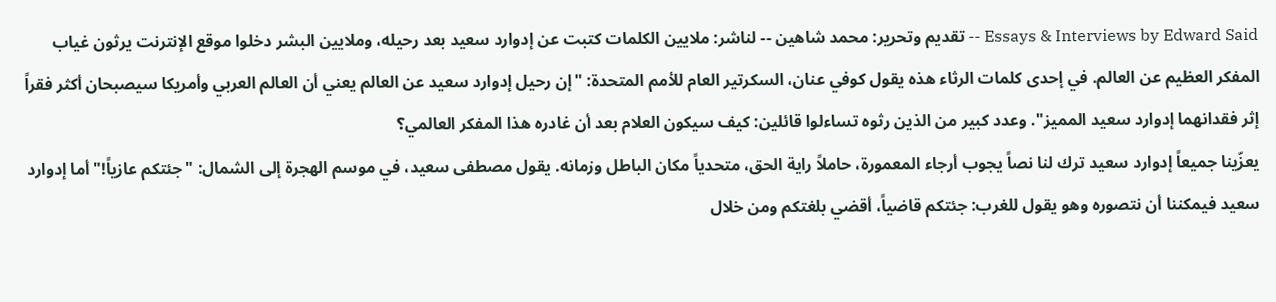Essays & Interviews by Edward Said -- تقديم وتحرير: محمد شاهين -- لناشر: ملايين الكلمات كتبت عن إدوارد سعيد بعد رحيله، وملايين البشر دخلوا موقع الإنترنت يرثون غياب المفكر العظيم عن العالم. في إحدى كلمات الرثاء هذه يقول كوفي عنان، السكرتير العام للأمم المتحدة: "إن رحيل إدوارد سعيد عن العالم يعني أن العالم العربي وأمريكا سيصبحان أكثر فقراً إثر فقدانهما إدوارد سعيد المميز". وعدد كبير من الذين رثوه تساءلوا قائلين: كيف سيكون العلام بعد أن غادره هذا المفكر العالمي؟
يعزّينا جميعاً إدوارد سعيد ترك لنا نصاً يجوب أرجاء المعمورة، حاملاً راية الحق، متحدياً مكان الباطل وزمانه. يقول مصطفى سعيد، في موسم الهجرة إلى الشمال: "جئتكم عازياً!" أما إدوارد سعيد فيمكننا أن نتصوره وهو يقول للغرب: جئتكم قاضياً، أقضي بلغتكم ومن خلال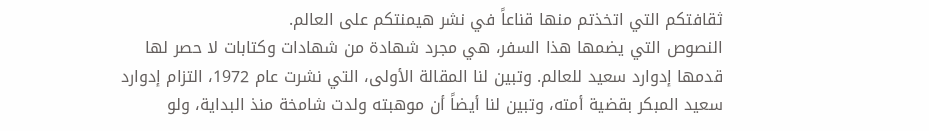ثقافتكم التي اتخذتم منها قناعاً في نشر هيمنتكم على العالم.
النصوص التي يضمها هذا السفر، هي مجرد شهادة من شهادات وكتابات لا حصر لها قدمها إدوارد سعيد للعالم. وتبين لنا المقالة الأولى، التي نشرت عام 1972، التزام إدوارد سعيد المبكر بقضية أمته، وتبين لنا أيضاً أن موهبته ولدت شامخة منذ البداية، ولو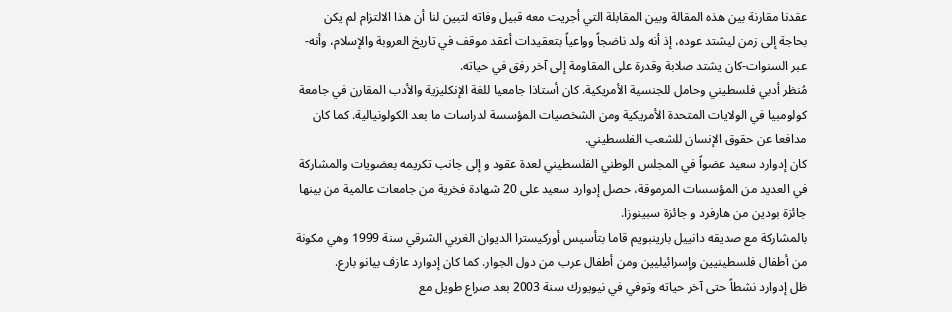عقدنا مقارنة بين هذه المقالة وبين المقابلة التي أجريت معه قبيل وفاته لتبين لنا أن هذا الالتزام لم يكن بحاجة إلى زمن ليشتد عوده، إذ أنه ولد ناضجاً وواعياً بتعقيدات أعقد موقف في تاريخ العروبة والإسلام، وأنه-عبر السنوات-كان يشتد صلابة وقدرة على المقاومة إلى آخر رفق في حياته.
مُنظر أدبي فلسطيني وحامل للجنسية الأمريكية. كان أستاذا جامعيا للغة الإنكليزية والأدب المقارن في جامعة كولومبيا في الولايات المتحدة الأمريكية ومن الشخصيات المؤسسة لدراسات ما بعد الكولونيالية. كما كان مدافعا عن حقوق الإنسان للشعب الفلسطيني.
كان إدوارد سعيد عضواً في المجلس الوطني الفلسطيني لعدة عقود و إلى جانب تكريمه بعضويات والمشاركة في العديد من المؤسسات المرموقة، حصل إدوارد سعيد على 20 شهادة فخرية من جامعات عالمية من بينها جائزة بودين من هارفرد و جائزة سبينوزا.
بالمشاركة مع صديقه دانييل بارينبويم قاما بتأسيس أوركيسترا الديوان الغربي الشرقي سنة 1999 وهي مكونة من أطفال فلسطينيين وإسرائيليين ومن أطفال عرب من دول الجوار. كما كان إدوارد عازف بيانو بارع.
ظل إدوارد نشطاً حتى آخر حياته وتوفي في نيويورك سنة 2003 بعد صراع طويل مع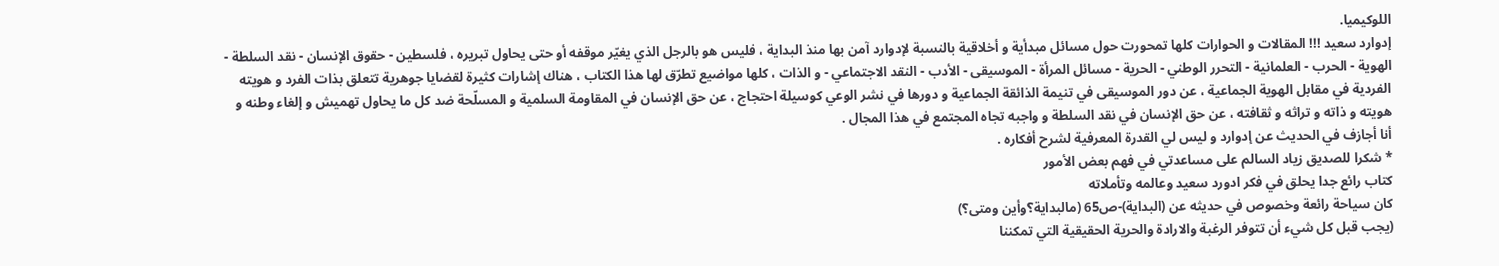اللوكيميا.
إدوارد سعيد !!! المقالات و الحوارات كلها تمحورت حول مسائل مبدأية و أخلاقية بالنسبة لإدوارد آمن بها منذ البداية ، فليس هو بالرجل الذي يغيّر موقفه أو حتى يحاول تبريره ، فلسطين - حقوق الإنسان - نقد السلطة - الهوية - الحرب - العلمانية - التحرر الوطني - الحرية - مسائل المرأة - الموسيقى - الأدب - النقد الاجتماعي - و الذات ، كلها مواضيع تطرّق لها هذا الكتاب ، هناك إشارات كثيرة لقضايا جوهرية تتعلق بذات الفرد و هويته الفردية في مقابل الهوية الجماعية ، عن دور الموسيقى في تنيمة الذائقة الجماعية و دورها في نشر الوعي كوسيلة احتجاج ، عن حق الإنسان في المقاومة السلمية و المسلّحة ضد كل ما يحاول تهميش و إلغاء وطنه و هويته و ذاته و تراثه و ثقافته ، عن حق الإنسان في نقد السلطة و واجبه تجاه المجتمع في هذا المجال .
أنا أجازف في الحديث عن إدوارد و ليس لي القدرة المعرفية لشرح أفكاره .
* شكرا للصديق زياد السالم على مساعدتي في فهم بعض الأمور
كتاب رائع جدا يحلق في فكر ادورد سعيد وعالمه وتأملاته
كان سياحة رائعة وخصوص في حديثه عن (البداية)-ص65 (مالبداية؟وأين ومتى؟)
(يجب قبل كل شيء أن تتوفر الرغبة والارادة والحرية الحقيقية التي تمكننا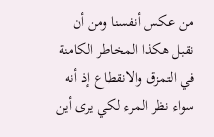من عكس أنفسنا ومن أن نقبل هكذا المخاطر الكامنة في التمزق والانقطاع إذ أنه سواء نظر المرء لكي يرى أين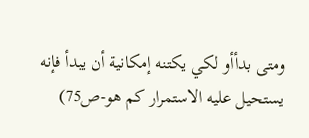ومتى بدأأو لكي يكتنه إمكانية أن يبدأ فإنه يستحيل عليه الاستمرار كم هو-ص75)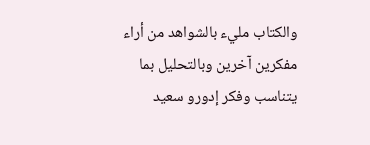والكتاب مليء بالشواهد من أراء مفكرين آخرين وبالتحليل بما يتناسب وفكر إدورو سعيد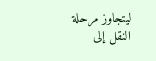ليتجاوز مرحلة النقل إلى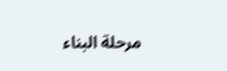مرحلة البناء